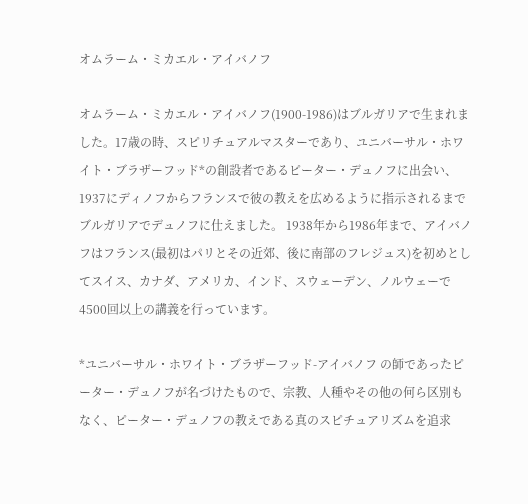オムラーム・ミカエル・アイバノフ

オムラーム・ミカエル・アイバノフ(1900-1986)はブルガリアで生まれました。17歳の時、スピリチュアルマスターであり、ユニバーサル・ホワイト・ブラザーフッド*の創設者であるピーター・デュノフに出会い、1937にディノフからフランスで彼の教えを広めるように指示されるまでブルガリアでデュノフに仕えました。 1938年から1986年まで、アイバノフはフランス(最初はパリとその近郊、後に南部のフレジュス)を初めとしてスイス、カナダ、アメリカ、インド、スウェーデン、ノルウェーで4500回以上の講義を行っています。

*ユニバーサル・ホワイト・ブラザーフッド-アイバノフ の師であったピーター・デュノフが名づけたもので、宗教、人種やその他の何ら区別もなく、ピーター・デュノフの教えである真のスピチュアリズムを追求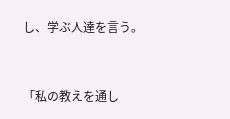し、学ぶ人達を言う。


「私の教えを通し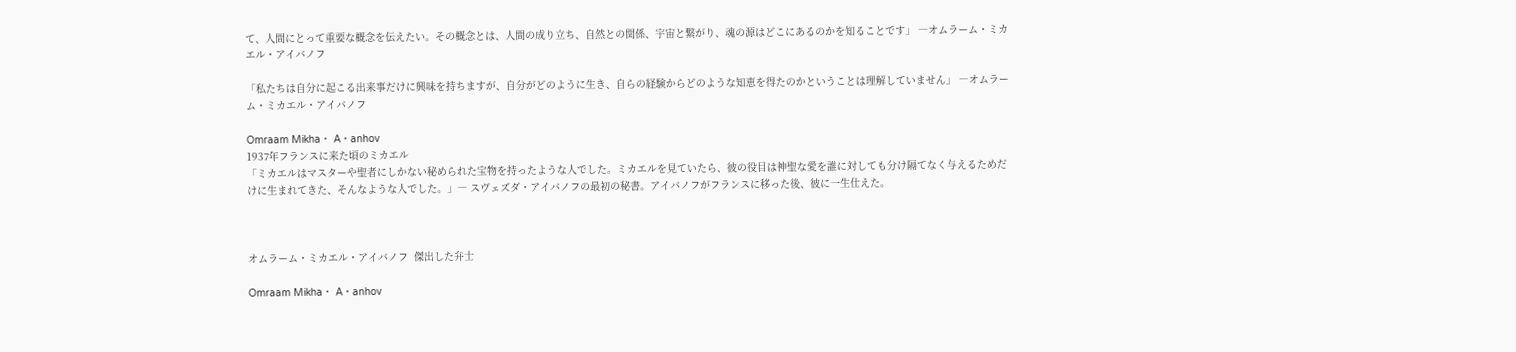て、人間にとって重要な概念を伝えたい。その概念とは、人間の成り立ち、自然との関係、宇宙と繋がり、魂の源はどこにあるのかを知ることです」 ―オムラーム・ミカエル・アイバノフ

「私たちは自分に起こる出来事だけに興味を持ちますが、自分がどのように生き、自らの経験からどのような知恵を得たのかということは理解していません」 ―オムラーム・ミカエル・アイバノフ

Omraam Mikha・ A・anhov
1937年フランスに来た頃のミカエル
「ミカエルはマスターや聖者にしかない秘められた宝物を持ったような人でした。ミカエルを見ていたら、彼の役目は神聖な愛を誰に対しても分け隔てなく与えるためだけに生まれてきた、そんなような人でした。」― スヴェズダ・アイバノフの最初の秘書。アイバノフがフランスに移った後、彼に一生仕えた。



オムラーム・ミカエル・アイバノフ  傑出した弁士

Omraam Mikha・ A・anhov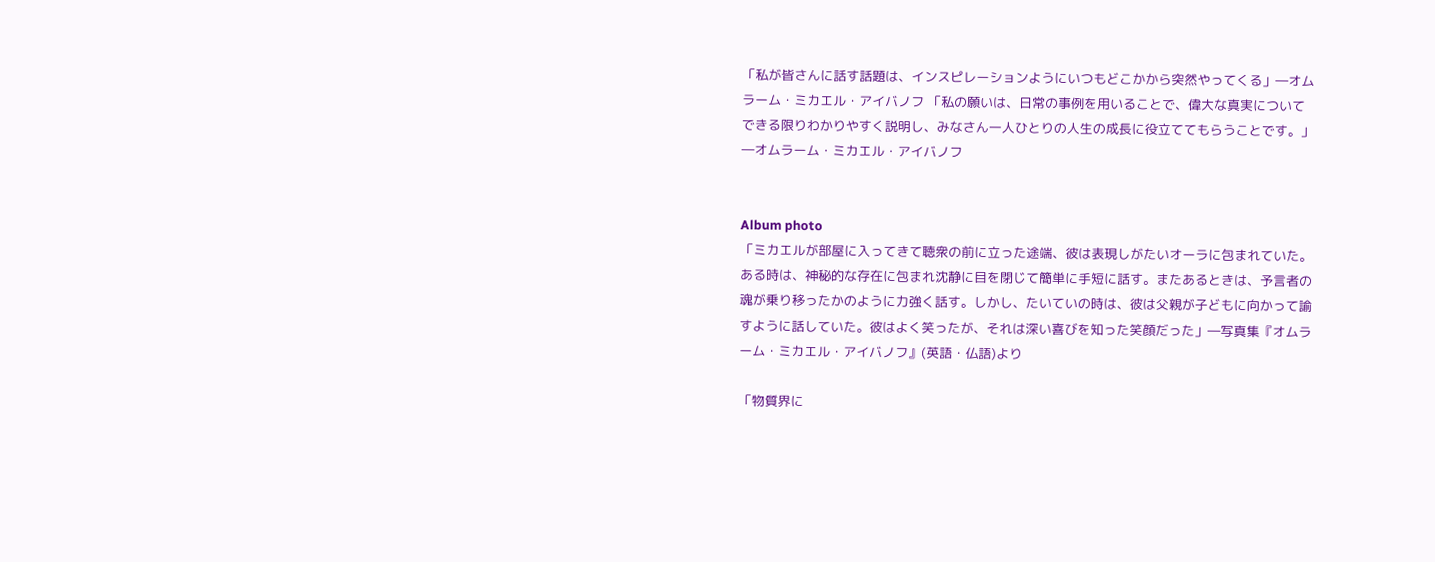「私が皆さんに話す話題は、インスピレーションようにいつもどこかから突然やってくる」―オムラーム・ミカエル・アイバノフ 「私の願いは、日常の事例を用いることで、偉大な真実についてできる限りわかりやすく説明し、みなさん一人ひとりの人生の成長に役立ててもらうことです。」―オムラーム・ミカエル・アイバノフ


Album photo
「ミカエルが部屋に入ってきて聴衆の前に立った途端、彼は表現しがたいオーラに包まれていた。ある時は、神秘的な存在に包まれ沈静に目を閉じて簡単に手短に話す。またあるときは、予言者の魂が乗り移ったかのように力強く話す。しかし、たいていの時は、彼は父親が子どもに向かって諭すように話していた。彼はよく笑ったが、それは深い喜びを知った笑顔だった」―写真集『オムラーム・ミカエル・アイバノフ』(英語・仏語)より

「物質界に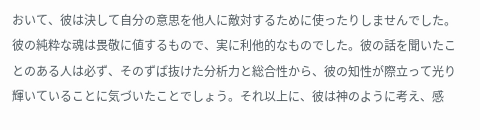おいて、彼は決して自分の意思を他人に敵対するために使ったりしませんでした。彼の純粋な魂は畏敬に値するもので、実に利他的なものでした。彼の話を聞いたことのある人は必ず、そのずば抜けた分析力と総合性から、彼の知性が際立って光り輝いていることに気づいたことでしょう。それ以上に、彼は神のように考え、感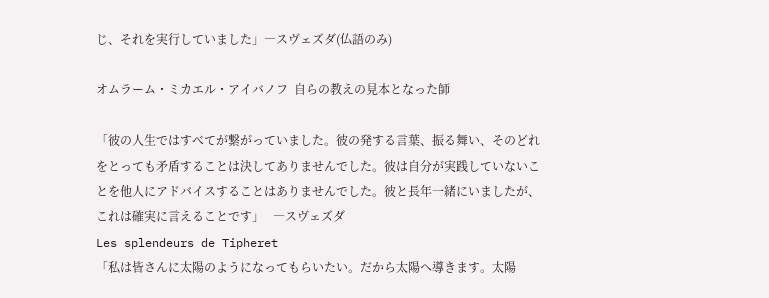じ、それを実行していました」―スヴェズダ(仏語のみ)

オムラーム・ミカエル・アイバノフ  自らの教えの見本となった師

「彼の人生ではすべてが繋がっていました。彼の発する言葉、振る舞い、そのどれをとっても矛盾することは決してありませんでした。彼は自分が実践していないことを他人にアドバイスすることはありませんでした。彼と長年一緒にいましたが、これは確実に言えることです」   ―スヴェズダ
Les splendeurs de Tipheret
「私は皆さんに太陽のようになってもらいたい。だから太陽へ導きます。太陽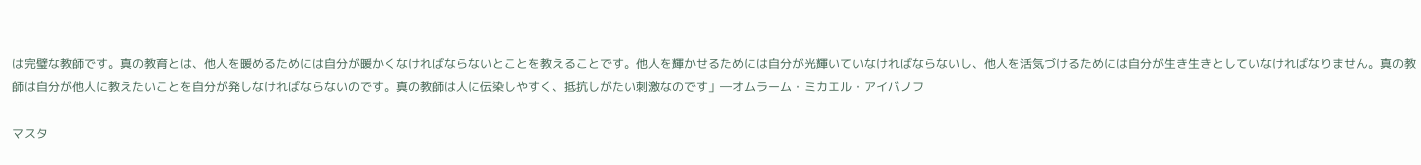は完璧な教師です。真の教育とは、他人を暖めるためには自分が暖かくなければならないとことを教えることです。他人を輝かせるためには自分が光輝いていなければならないし、他人を活気づけるためには自分が生き生きとしていなければなりません。真の教師は自分が他人に教えたいことを自分が発しなければならないのです。真の教師は人に伝染しやすく、抵抗しがたい刺激なのです」―オムラーム・ミカエル・アイバノフ

マスタ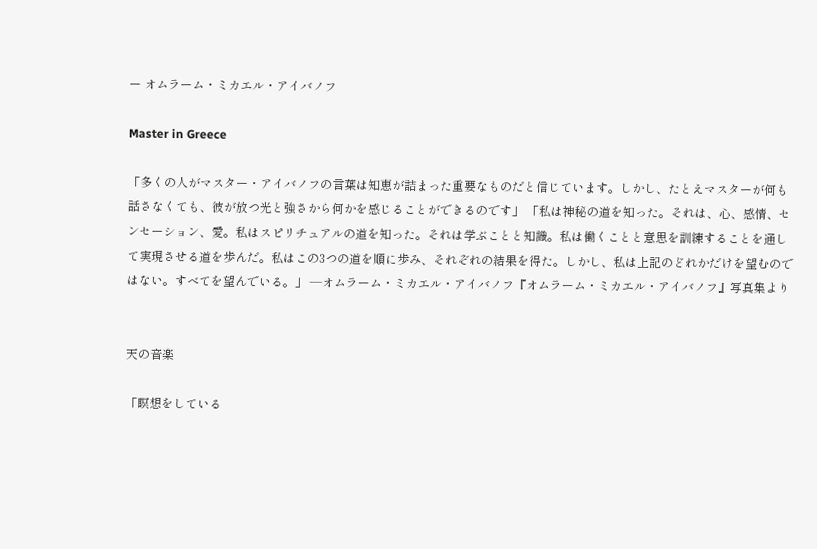ー オムラーム・ミカエル・アイバノフ

Master in Greece

「多くの人がマスター・アイバノフの言葉は知恵が詰まった重要なものだと信じています。しかし、たとえマスターが何も話さなくても、彼が放つ光と強さから何かを感じることができるのです」 「私は神秘の道を知った。それは、心、感情、センセーション、愛。私はスピリチュアルの道を知った。それは学ぶことと知識。私は働くことと意思を訓練することを通して実現させる道を歩んだ。私はこの3つの道を順に歩み、それぞれの結果を得た。しかし、私は上記のどれかだけを望むのではない。すべてを望んでいる。」 ―オムラーム・ミカエル・アイバノフ『オムラーム・ミカエル・アイバノフ』写真集より


天の音楽

「瞑想をしている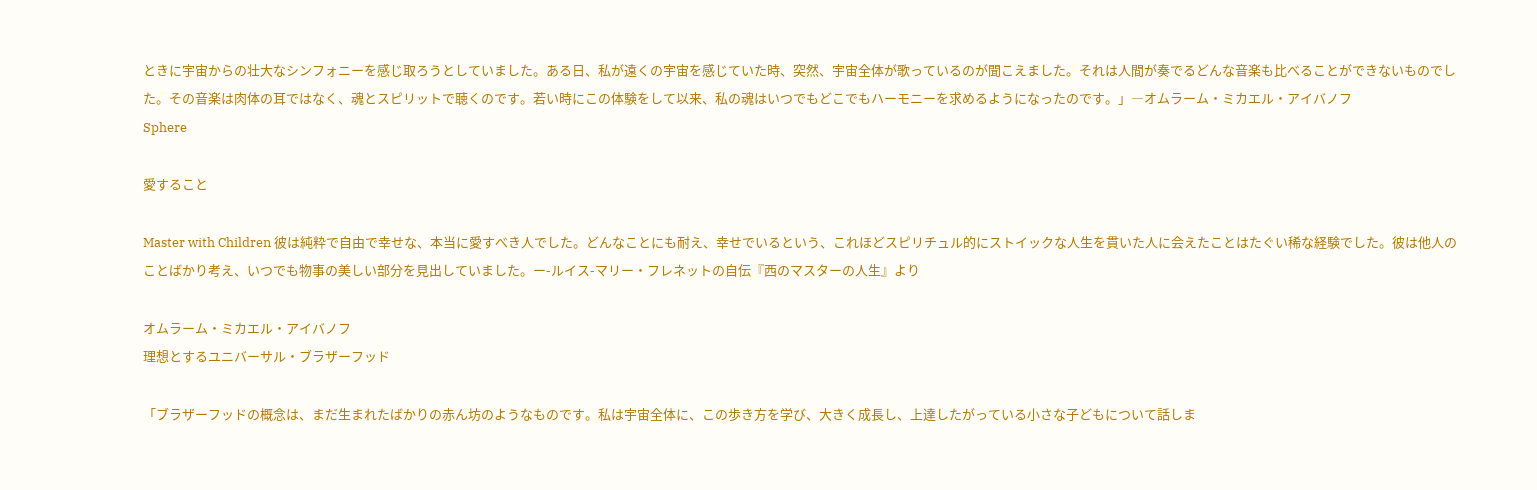ときに宇宙からの壮大なシンフォニーを感じ取ろうとしていました。ある日、私が遠くの宇宙を感じていた時、突然、宇宙全体が歌っているのが聞こえました。それは人間が奏でるどんな音楽も比べることができないものでした。その音楽は肉体の耳ではなく、魂とスピリットで聴くのです。若い時にこの体験をして以来、私の魂はいつでもどこでもハーモニーを求めるようになったのです。」―オムラーム・ミカエル・アイバノフ
Sphere

愛すること

Master with Children 彼は純粋で自由で幸せな、本当に愛すべき人でした。どんなことにも耐え、幸せでいるという、これほどスピリチュル的にストイックな人生を貫いた人に会えたことはたぐい稀な経験でした。彼は他人のことばかり考え、いつでも物事の美しい部分を見出していました。ー-ルイス-マリー・フレネットの自伝『西のマスターの人生』より

オムラーム・ミカエル・アイバノフ
理想とするユニバーサル・ブラザーフッド

「ブラザーフッドの概念は、まだ生まれたばかりの赤ん坊のようなものです。私は宇宙全体に、この歩き方を学び、大きく成長し、上達したがっている小さな子どもについて話しま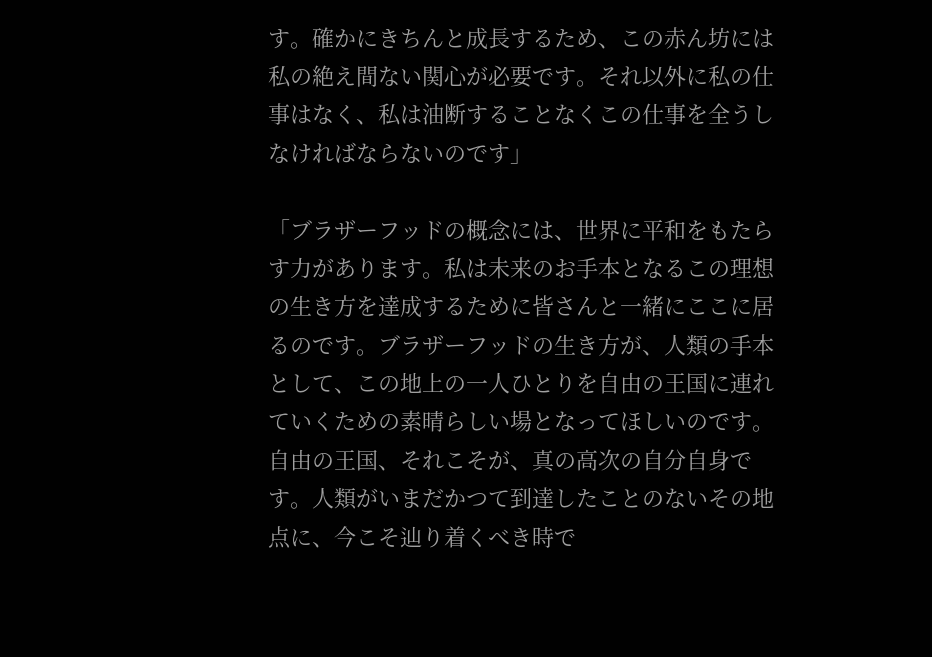す。確かにきちんと成長するため、この赤ん坊には私の絶え間ない関心が必要です。それ以外に私の仕事はなく、私は油断することなくこの仕事を全うしなければならないのです」

「ブラザーフッドの概念には、世界に平和をもたらす力があります。私は未来のお手本となるこの理想の生き方を達成するために皆さんと一緒にここに居るのです。ブラザーフッドの生き方が、人類の手本として、この地上の一人ひとりを自由の王国に連れていくための素晴らしい場となってほしいのです。自由の王国、それこそが、真の高次の自分自身です。人類がいまだかつて到達したことのないその地点に、今こそ辿り着くべき時で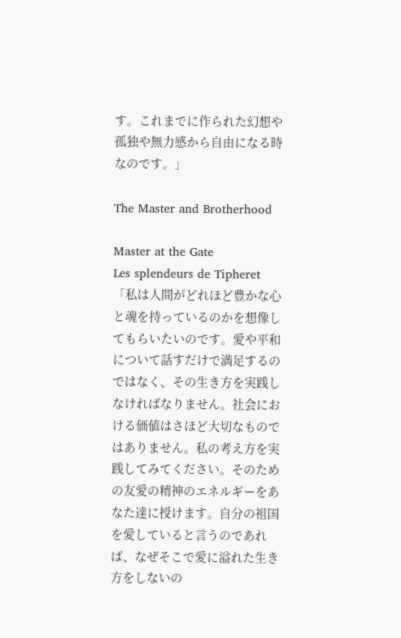す。これまでに作られた幻想や孤独や無力感から自由になる時なのです。」

The Master and Brotherhood

Master at the Gate
Les splendeurs de Tipheret
「私は人間がどれほど豊かな心と魂を持っているのかを想像してもらいたいのです。愛や平和について話すだけで満足するのではなく、その生き方を実践しなければなりません。社会における価値はさほど大切なものではありません。私の考え方を実践してみてください。そのための友愛の精神のエネルギーをあなた達に授けます。自分の祖国を愛していると言うのであれば、なぜそこで愛に溢れた生き方をしないの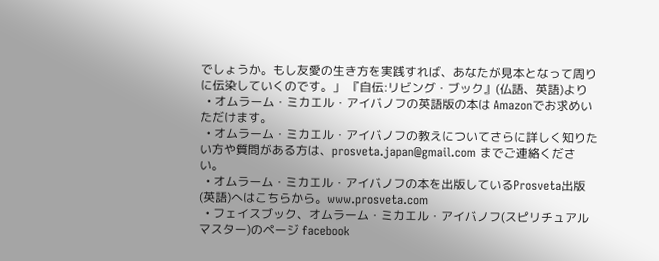でしょうか。もし友愛の生き方を実践すれば、あなたが見本となって周りに伝染していくのです。」 『自伝:リビング・ブック』(仏語、英語)より
  • オムラーム・ミカエル・アイバノフの英語版の本は Amazonでお求めいただけます。
  • オムラーム・ミカエル・アイバノフの教えについてさらに詳しく知りたい方や質問がある方は、prosveta.japan@gmail.com までご連絡ください。
  • オムラーム・ミカエル・アイバノフの本を出版しているProsveta出版(英語)へはこちらから。www.prosveta.com
  • フェイスブック、オムラーム・ミカエル・アイバノフ(スピリチュアルマスター)のページ facebook